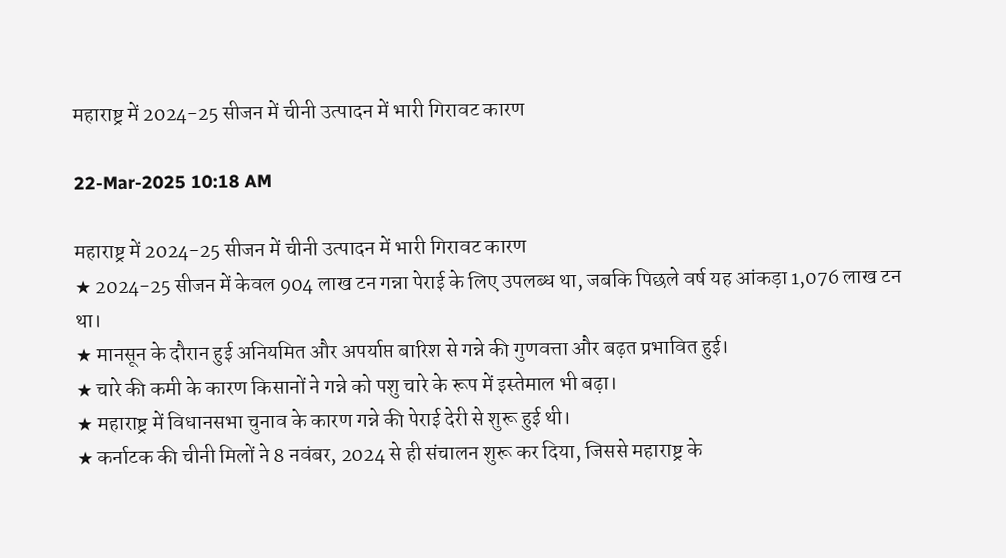महाराष्ट्र में 2024-25 सीजन में चीनी उत्पादन में भारी गिरावट कारण

22-Mar-2025 10:18 AM

महाराष्ट्र में 2024-25 सीजन में चीनी उत्पादन में भारी गिरावट कारण
★ 2024-25 सीजन में केवल 904 लाख टन गन्ना पेराई के लिए उपलब्ध था, जबकि पिछले वर्ष यह आंकड़ा 1,076 लाख टन था।
★ मानसून के दौरान हुई अनियमित और अपर्याप्त बारिश से गन्ने की गुणवत्ता और बढ़त प्रभावित हुई।
★ चारे की कमी के कारण किसानों ने गन्ने को पशु चारे के रूप में इस्तेमाल भी बढ़ा।
★ महाराष्ट्र में विधानसभा चुनाव के कारण गन्ने की पेराई देरी से शुरू हुई थी।
★ कर्नाटक की चीनी मिलों ने 8 नवंबर, 2024 से ही संचालन शुरू कर दिया, जिससे महाराष्ट्र के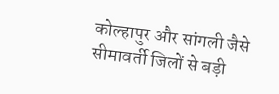कोल्हापुर और सांगली जैसे सीमावर्ती जिलों से बड़ी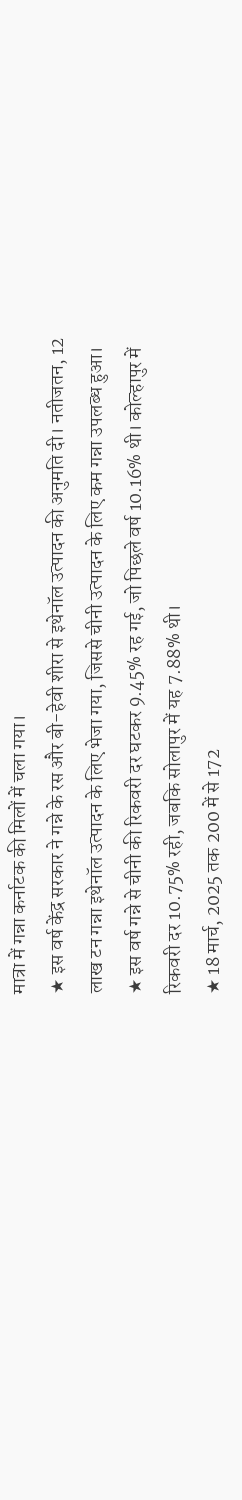मात्रा में गन्ना कर्नाटक की मिलों में चला गया।
★ इस वर्ष केंद्र सरकार ने गन्ने के रस और बी-हेवी शीरा से इथेनॉल उत्पादन की अनुमति दी। नतीजतन, 12 लाख टन गन्ना इथेनॉल उत्पादन के लिए भेजा गया, जिससे चीनी उत्पादन के लिए कम गन्ना उपलब्ध हुआ।
★ इस वर्ष गन्ने से चीनी की रिकवरी दर घटकर 9.45% रह गई, जो पिछले वर्ष 10.16% थी। कोल्हापुर में रिकवरी दर 10.75% रही, जबकि सोलापुर में यह 7.88% थी।
★ 18 मार्च, 2025 तक 200 में से 172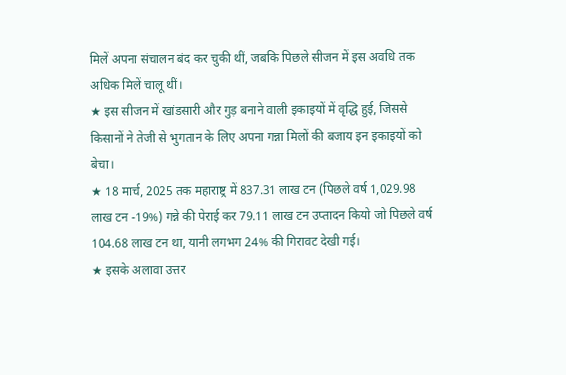मिलें अपना संचालन बंद कर चुकी थीं, जबकि पिछले सीजन में इस अवधि तक अधिक मिलें चालू थीं।
★ इस सीजन में खांडसारी और गुड़ बनाने वाली इकाइयों में वृद्धि हुई, जिससे किसानों ने तेजी से भुगतान के लिए अपना गन्ना मिलों की बजाय इन इकाइयों को बेचा।
★ 18 मार्च, 2025 तक महाराष्ट्र में 837.31 लाख टन (पिछले वर्ष 1,029.98 लाख टन -19%) गन्ने की पेराई कर 79.11 लाख टन उप्तादन कियो जो पिछले वर्ष 104.68 लाख टन था, यानी लगभग 24% की गिरावट देखी गई।
★ इसके अलावा उत्तर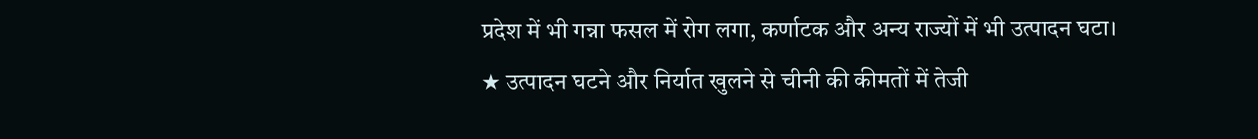प्रदेश में भी गन्ना फसल में रोग लगा, कर्णाटक और अन्य राज्यों में भी उत्पादन घटा।
★ उत्पादन घटने और निर्यात खुलने से चीनी की कीमतों में तेजी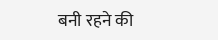बनी रहने की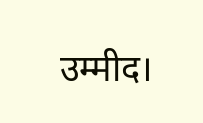उम्मीद।